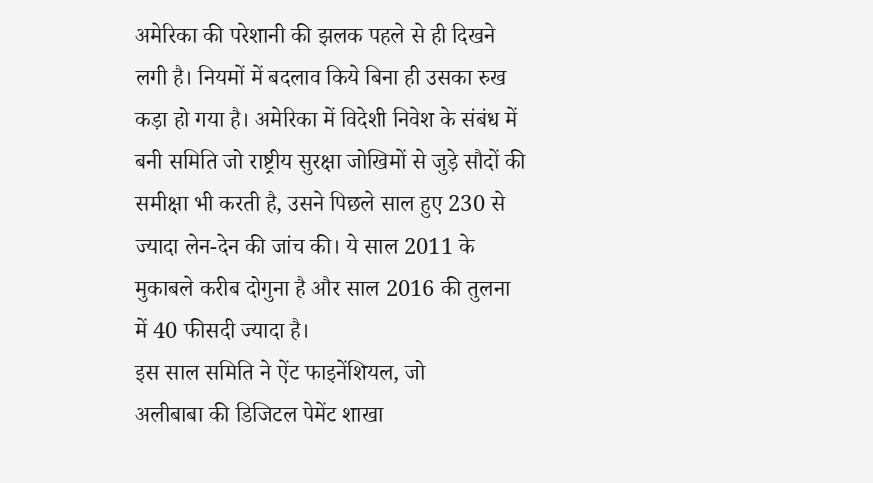अमेरिका की परेशानी की झलक पहले से ही दिखने लगी है। नियमों में बदलाव किये बिना ही उसका रुख कड़ा हो गया है। अमेरिका में विदेशी निवेश के संबंध में बनी समिति जो राष्ट्रीय सुरक्षा जोखिमों से जुड़े सौदों की समीक्षा भी करती है, उसने पिछले साल हुए 230 से ज्यादा लेन-देन की जांच की। ये साल 2011 के मुकाबले करीब दोगुना है और साल 2016 की तुलना में 40 फीसदी ज्यादा है।
इस साल समिति ने ऐंट फाइनेंशियल, जो
अलीबाबा की डिजिटल पेमेंट शाखा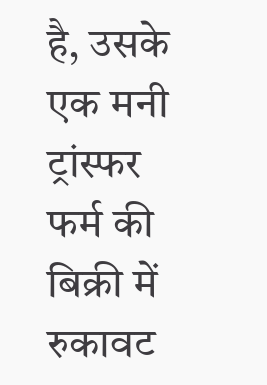है, उसके एक मनी ट्रांस्फर फर्म की बिक्री में रुकावट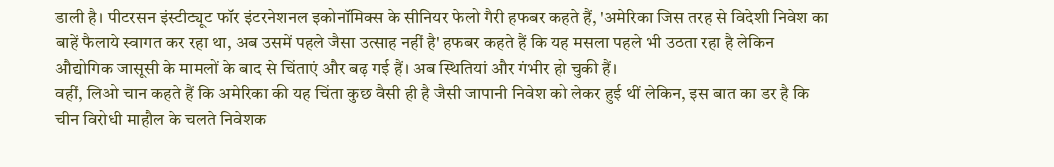डाली है। पीटरसन इंस्टीट्यूट फॉर इंटरनेशनल इकोनॉमिक्स के सीनियर फेलो गैरी हफबर कहते हैं, 'अमेरिका जिस तरह से विदेशी निवेश का बाहें फैलाये स्वागत कर रहा था, अब उसमें पहले जैसा उत्साह नहीं है' हफबर कहते हैं कि यह मसला पहले भी उठता रहा है लेकिन औद्योगिक जासूसी के मामलों के बाद से चिंताएं और बढ़ गई हैं। अब स्थितियां और गंभीर हो चुकी हैं।
वहीं, लिओ चान कहते हैं कि अमेरिका की यह चिंता कुछ वैसी ही है जैसी जापानी निवेश को लेकर हुई थीं लेकिन, इस बात का डर है कि चीन विरोधी माहौल के चलते निवेशक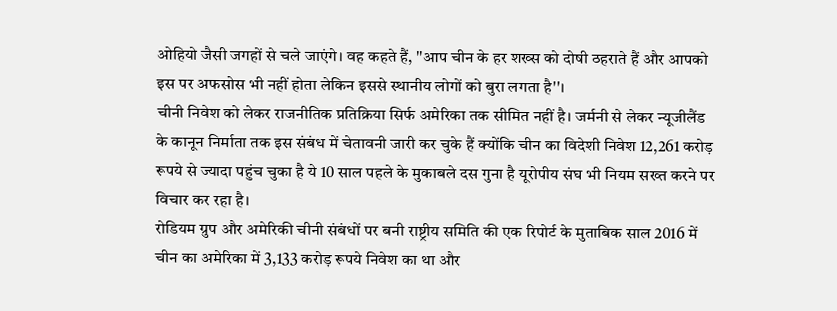ओहियो जैसी जगहों से चले जाएंगे। वह कहते हैं, ''आप चीन के हर शख्स को दोषी ठहराते हैं और आपको इस पर अफसोस भी नहीं होता लेकिन इससे स्थानीय लोगों को बुरा लगता है''।
चीनी निवेश को लेकर राजनीतिक प्रतिक्रिया सिर्फ अमेरिका तक सीमित नहीं है। जर्मनी से लेकर न्यूजीलैंड के कानून निर्माता तक इस संबंध में चेतावनी जारी कर चुके हैं क्योंकि चीन का विदेशी निवेश 12,261 करोड़ रूपये से ज्यादा पहुंच चुका है ये 10 साल पहले के मुकाबले दस गुना है यूरोपीय संघ भी नियम सख्त करने पर विचार कर रहा है।
रोडियम ग्रुप और अमेरिकी चीनी संबंधों पर बनी राष्ट्रीय समिति की एक रिपोर्ट के मुताबिक साल 2016 में चीन का अमेरिका में 3,133 करोड़ रूपये निवेश का था और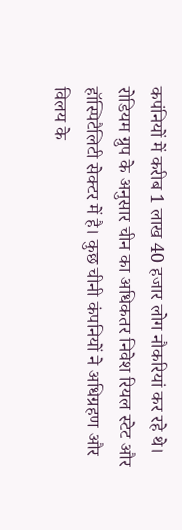कपंनियों में करीब 1 लाख 40 हजार लोग नौकरियां कर रहे थे। रोडियम ग्रुप के अनुसार चीन का अधिकतर निवेश रियल स्टेट और हॉस्पिटैलिटी सेक्टर में है। कुछ चीनी कंपनियों ने अधिग्रहण और विलय के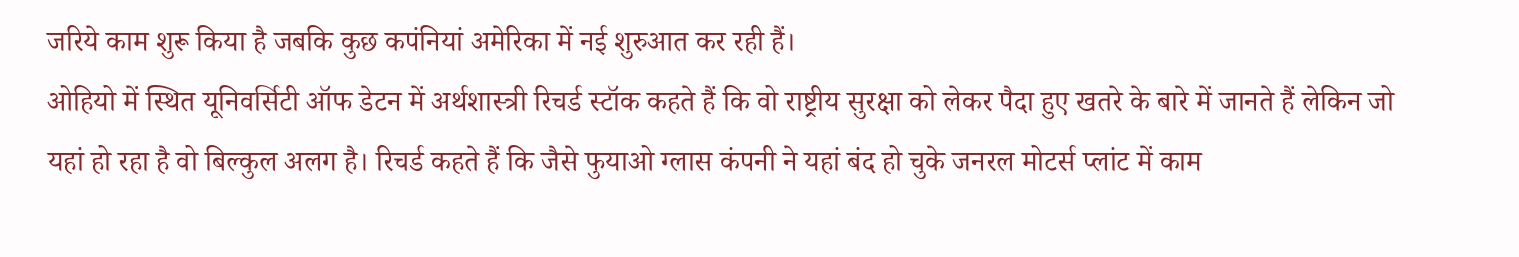जरिये काम शुरू किया है जबकि कुछ कपंनियां अमेरिका में नई शुरुआत कर रही हैं।
ओहियो में स्थित यूनिवर्सिटी ऑफ डेटन में अर्थशास्त्री रिचर्ड स्टॉक कहते हैं कि वो राष्ट्रीय सुरक्षा को लेकर पैदा हुए खतरे के बारे में जानते हैं लेकिन जो यहां हो रहा है वो बिल्कुल अलग है। रिचर्ड कहते हैं कि जैसे फुयाओ ग्लास कंपनी ने यहां बंद हो चुके जनरल मोटर्स प्लांट में काम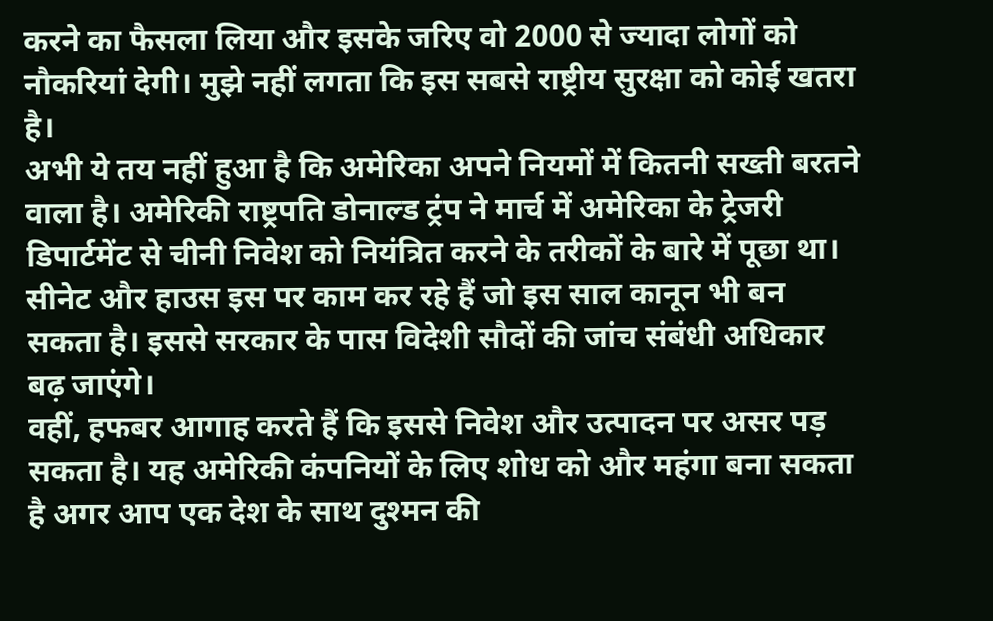करने का फैसला लिया और इसके जरिए वो 2000 से ज्यादा लोगों को नौकरियां देगी। मुझे नहीं लगता कि इस सबसे राष्ट्रीय सुरक्षा को कोई खतरा है।
अभी ये तय नहीं हुआ है कि अमेरिका अपने नियमों में कितनी सख्ती बरतने वाला है। अमेरिकी राष्ट्रपति डोनाल्ड ट्रंप ने मार्च में अमेरिका के ट्रेजरी डिपार्टमेंट से चीनी निवेश को नियंत्रित करने के तरीकों के बारे में पूछा था। सीनेट और हाउस इस पर काम कर रहे हैं जो इस साल कानून भी बन सकता है। इससे सरकार के पास विदेशी सौदों की जांच संबंधी अधिकार बढ़ जाएंगे।
वहीं, हफबर आगाह करते हैं कि इससे निवेश और उत्पादन पर असर पड़ सकता है। यह अमेरिकी कंपनियों के लिए शोध को और महंगा बना सकता है अगर आप एक देश के साथ दुश्मन की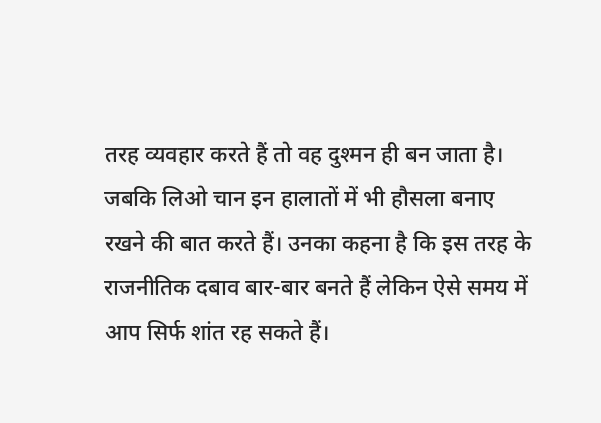तरह व्यवहार करते हैं तो वह दुश्मन ही बन जाता है।
जबकि लिओ चान इन हालातों में भी हौसला बनाए रखने की बात करते हैं। उनका कहना है कि इस तरह के राजनीतिक दबाव बार-बार बनते हैं लेकिन ऐसे समय में आप सिर्फ शांत रह सकते हैं।